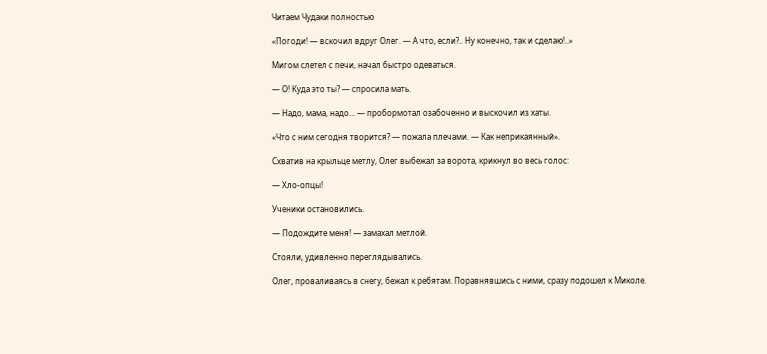Читаем Чудаки полностью

«Погоди! — вскочил вдруг Олег. — А что, если?.. Ну конечно, так и сделаю!..»

Мигом слетел с печи, начал быстро одеваться.

— О! Куда это ты? — спросила мать.

— Надо, мама, надо… — пробормотал озабоченно и выскочил из хаты.

«Что с ним сегодня творится? — пожала плечами. — Как неприкаянный».

Схватив на крыльце метлу, Олег выбежал за ворота, крикнул во весь голос:

— Хло-опцы!

Ученики остановились.

— Подождите меня! — замахал метлой.

Стояли, удивленно переглядывались.

Олег, проваливаясь в снегу, бежал к ребятам. Поравнявшись с ними, сразу подошел к Миколе.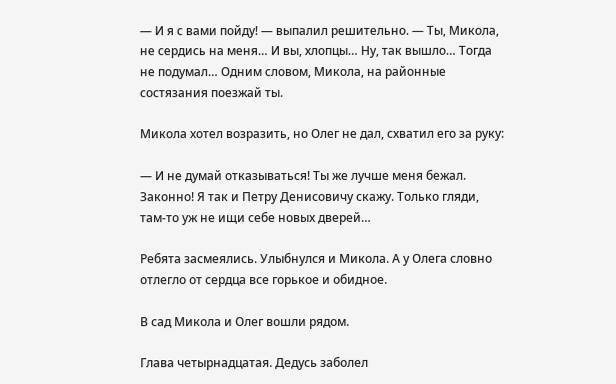— И я с вами пойду! — выпалил решительно. — Ты, Микола, не сердись на меня… И вы, хлопцы… Ну, так вышло… Тогда не подумал… Одним словом, Микола, на районные состязания поезжай ты.

Микола хотел возразить, но Олег не дал, схватил его за руку:

— И не думай отказываться! Ты же лучше меня бежал. Законно! Я так и Петру Денисовичу скажу. Только гляди, там-то уж не ищи себе новых дверей…

Ребята засмеялись. Улыбнулся и Микола. А у Олега словно отлегло от сердца все горькое и обидное.

В сад Микола и Олег вошли рядом.

Глава четырнадцатая. Дедусь заболел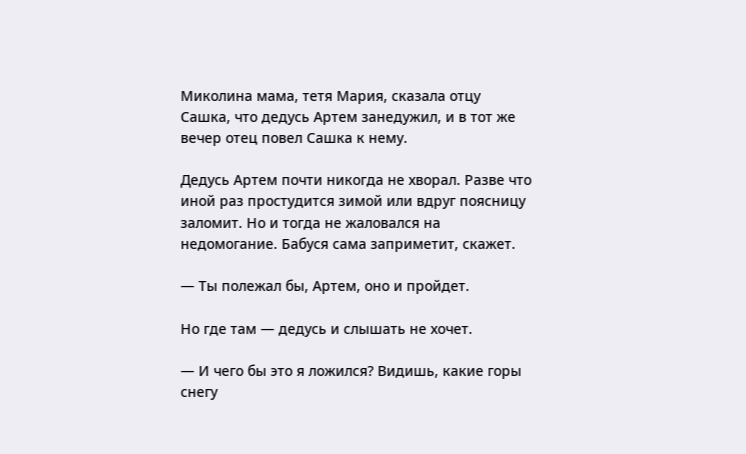Миколина мама, тетя Мария, сказала отцу Сашка, что дедусь Артем занедужил, и в тот же вечер отец повел Сашка к нему.

Дедусь Артем почти никогда не хворал. Разве что иной раз простудится зимой или вдруг поясницу заломит. Но и тогда не жаловался на недомогание. Бабуся сама заприметит, скажет.

— Ты полежал бы, Артем, оно и пройдет.

Но где там — дедусь и слышать не хочет.

— И чего бы это я ложился? Видишь, какие горы снегу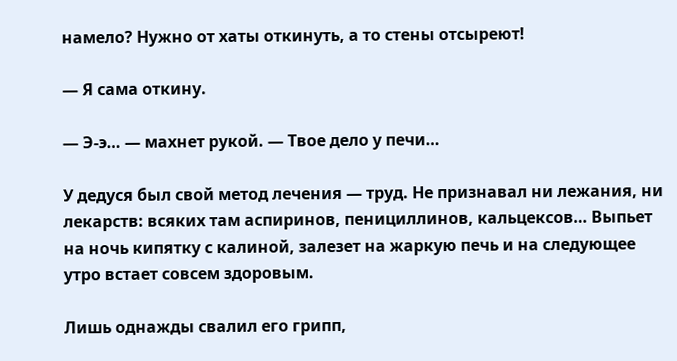намело? Нужно от хаты откинуть, а то стены отсыреют!

— Я сама откину.

— Э-э… — махнет рукой. — Твое дело у печи…

У дедуся был свой метод лечения — труд. Не признавал ни лежания, ни лекарств: всяких там аспиринов, пенициллинов, кальцексов… Выпьет на ночь кипятку с калиной, залезет на жаркую печь и на следующее утро встает совсем здоровым.

Лишь однажды свалил его грипп,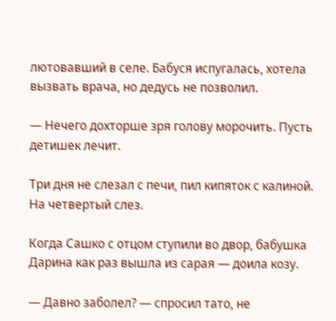лютовавший в селе. Бабуся испугалась, хотела вызвать врача, но дедусь не позволил.

— Нечего дохторше зря голову морочить. Пусть детишек лечит.

Три дня не слезал с печи, пил кипяток с калиной. На четвертый слез.

Когда Сашко с отцом ступили во двор, бабушка Дарина как раз вышла из сарая — доила козу.

— Давно заболел? — спросил тато, не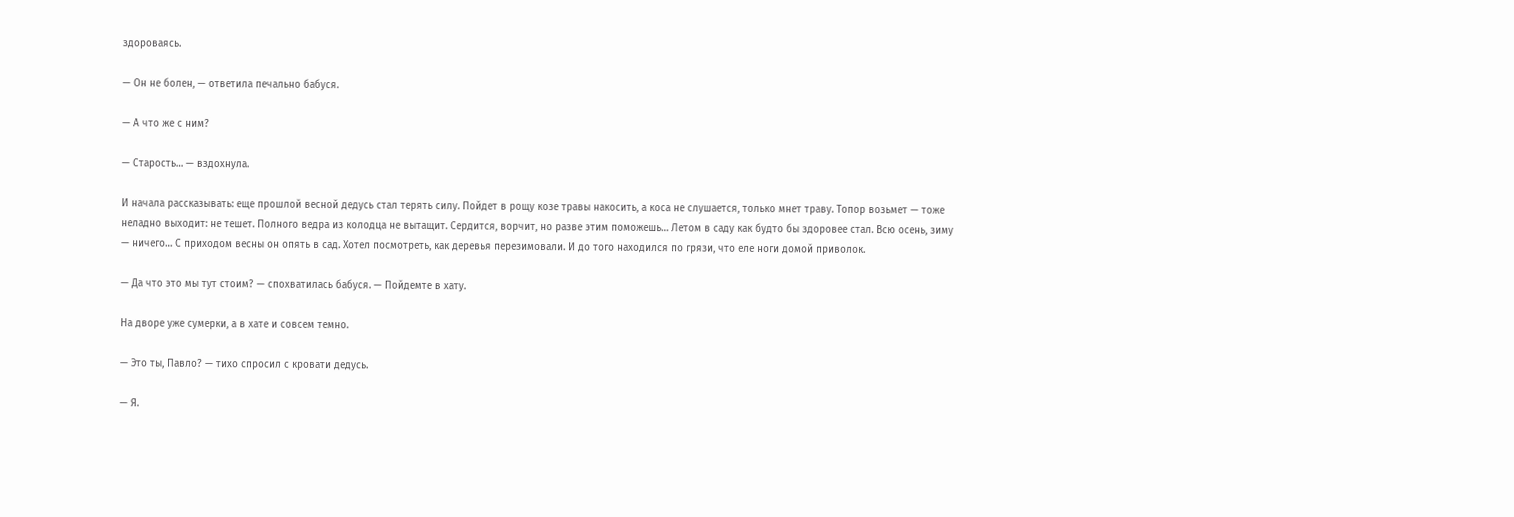здороваясь.

— Он не болен, — ответила печально бабуся.

— А что же с ним?

— Старость… — вздохнула.

И начала рассказывать: еще прошлой весной дедусь стал терять силу. Пойдет в рощу козе травы накосить, а коса не слушается, только мнет траву. Топор возьмет — тоже неладно выходит: не тешет. Полного ведра из колодца не вытащит. Сердится, ворчит, но разве этим поможешь… Летом в саду как будто бы здоровее стал. Всю осень, зиму — ничего… С приходом весны он опять в сад. Хотел посмотреть, как деревья перезимовали. И до того находился по грязи, что еле ноги домой приволок.

— Да что это мы тут стоим? — спохватилась бабуся. — Пойдемте в хату.

На дворе уже сумерки, а в хате и совсем темно.

— Это ты, Павло? — тихо спросил с кровати дедусь.

— Я.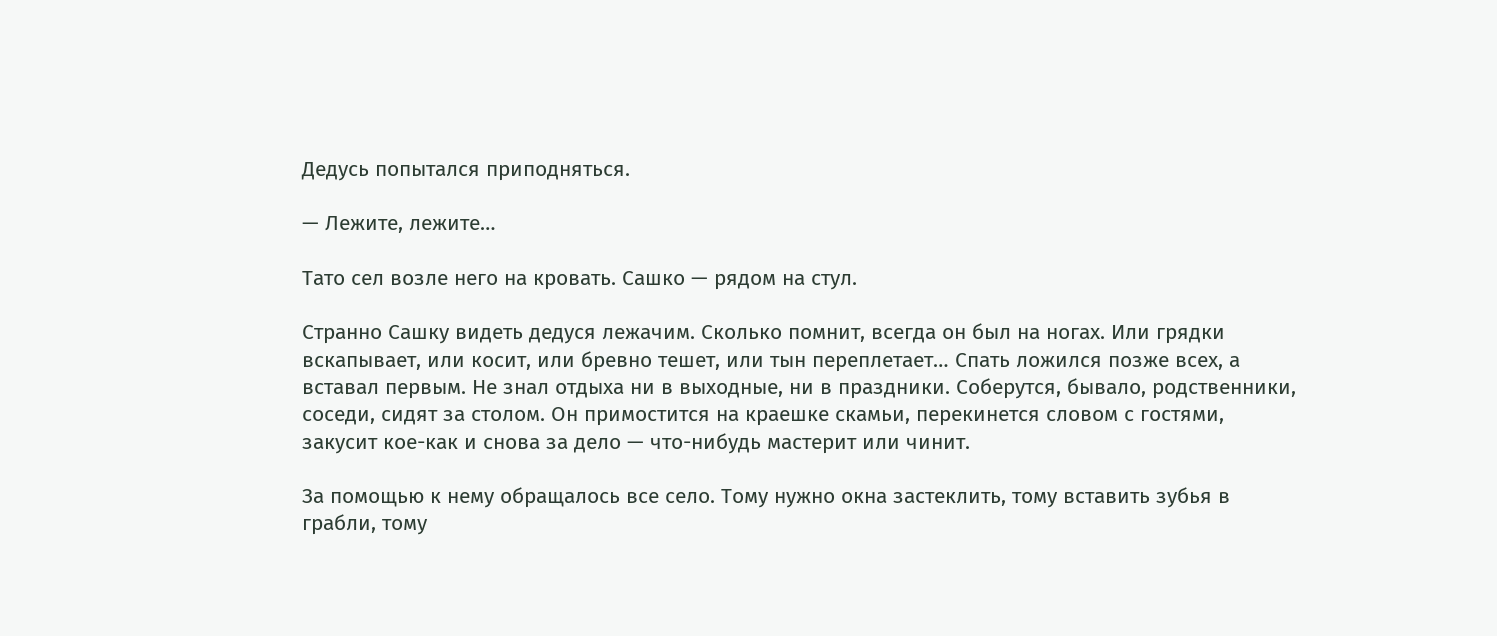Дедусь попытался приподняться.

— Лежите, лежите…

Тато сел возле него на кровать. Сашко — рядом на стул.

Странно Сашку видеть дедуся лежачим. Сколько помнит, всегда он был на ногах. Или грядки вскапывает, или косит, или бревно тешет, или тын переплетает… Спать ложился позже всех, а вставал первым. Не знал отдыха ни в выходные, ни в праздники. Соберутся, бывало, родственники, соседи, сидят за столом. Он примостится на краешке скамьи, перекинется словом с гостями, закусит кое-как и снова за дело — что-нибудь мастерит или чинит.

За помощью к нему обращалось все село. Тому нужно окна застеклить, тому вставить зубья в грабли, тому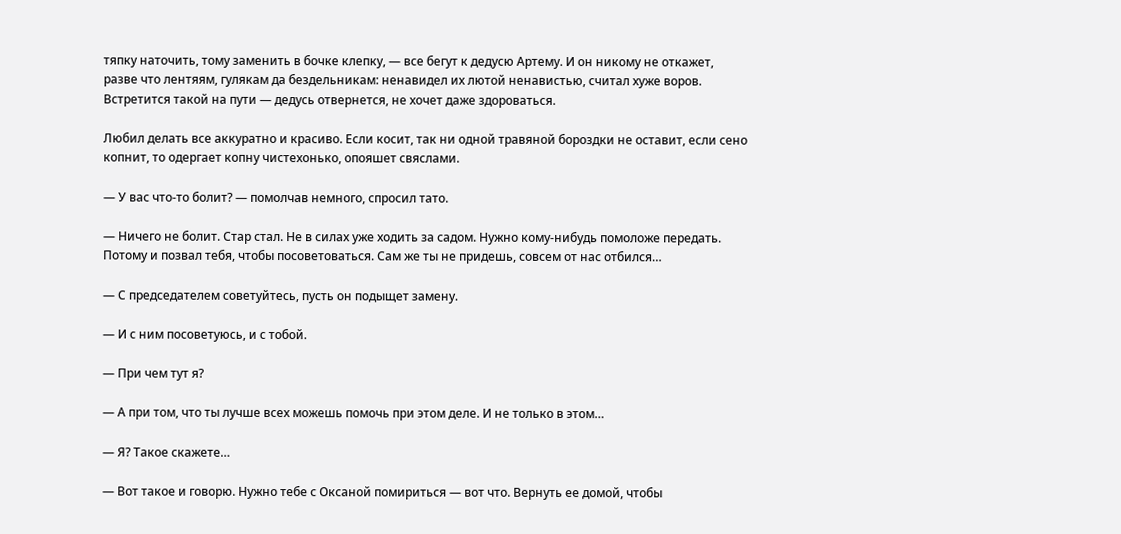тяпку наточить, тому заменить в бочке клепку, — все бегут к дедусю Артему. И он никому не откажет, разве что лентяям, гулякам да бездельникам: ненавидел их лютой ненавистью, считал хуже воров. Встретится такой на пути — дедусь отвернется, не хочет даже здороваться.

Любил делать все аккуратно и красиво. Если косит, так ни одной травяной бороздки не оставит, если сено копнит, то одергает копну чистехонько, опояшет свяслами.

— У вас что-то болит? — помолчав немного, спросил тато.

— Ничего не болит. Стар стал. Не в силах уже ходить за садом. Нужно кому-нибудь помоложе передать. Потому и позвал тебя, чтобы посоветоваться. Сам же ты не придешь, совсем от нас отбился…

— С председателем советуйтесь, пусть он подыщет замену.

— И с ним посоветуюсь, и с тобой.

— При чем тут я?

— А при том, что ты лучше всех можешь помочь при этом деле. И не только в этом…

— Я? Такое скажете…

— Вот такое и говорю. Нужно тебе с Оксаной помириться — вот что. Вернуть ее домой, чтобы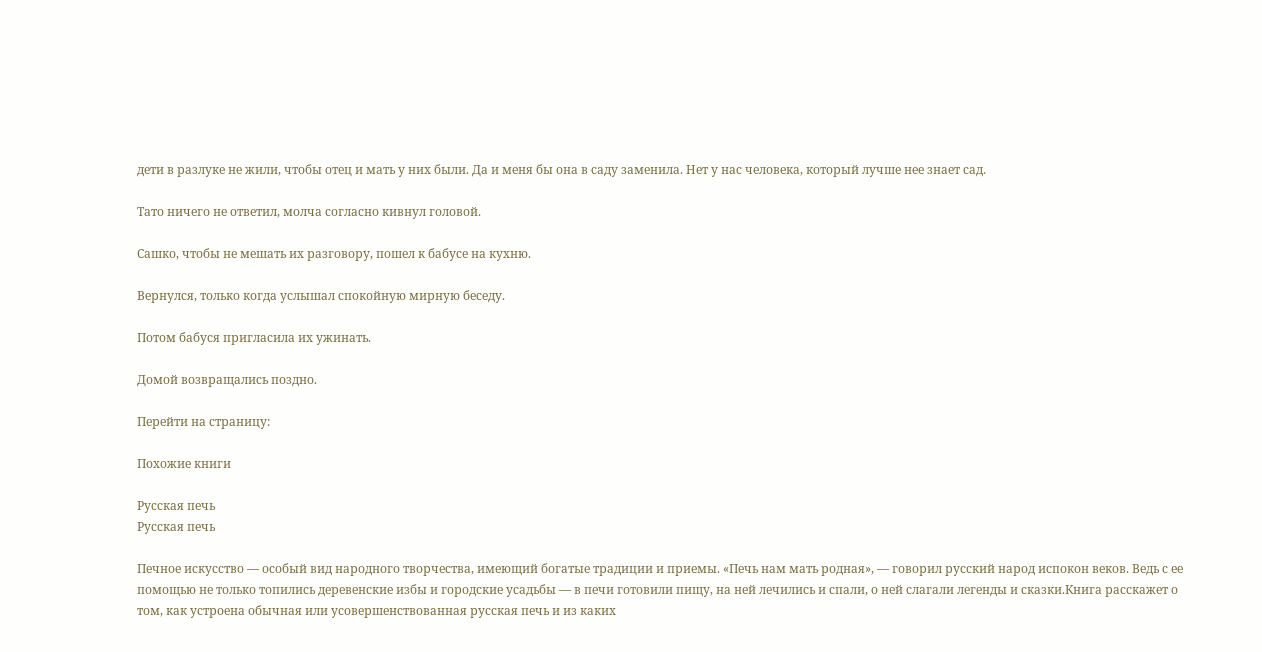дети в разлуке не жили, чтобы отец и мать у них были. Да и меня бы она в саду заменила. Нет у нас человека, который лучше нее знает сад.

Тато ничего не ответил, молча согласно кивнул головой.

Сашко, чтобы не мешать их разговору, пошел к бабусе на кухню.

Вернулся, только когда услышал спокойную мирную беседу.

Потом бабуся пригласила их ужинать.

Домой возвращались поздно.

Перейти на страницу:

Похожие книги

Русская печь
Русская печь

Печное искусство — особый вид народного творчества, имеющий богатые традиции и приемы. «Печь нам мать родная», — говорил русский народ испокон веков. Ведь с ее помощью не только топились деревенские избы и городские усадьбы — в печи готовили пищу, на ней лечились и спали, о ней слагали легенды и сказки.Книга расскажет о том, как устроена обычная или усовершенствованная русская печь и из каких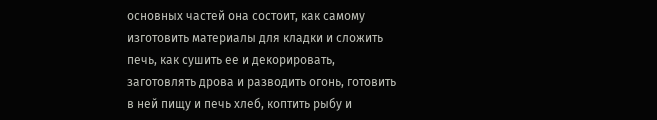основных частей она состоит, как самому изготовить материалы для кладки и сложить печь, как сушить ее и декорировать, заготовлять дрова и разводить огонь, готовить в ней пищу и печь хлеб, коптить рыбу и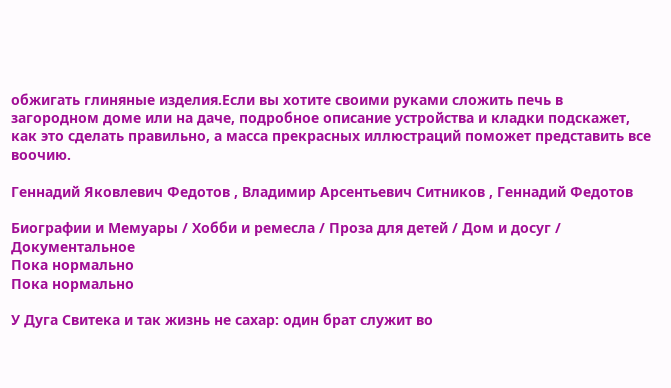обжигать глиняные изделия.Если вы хотите своими руками сложить печь в загородном доме или на даче, подробное описание устройства и кладки подскажет, как это сделать правильно, а масса прекрасных иллюстраций поможет представить все воочию.

Геннадий Яковлевич Федотов , Владимир Арсентьевич Ситников , Геннадий Федотов

Биографии и Мемуары / Хобби и ремесла / Проза для детей / Дом и досуг / Документальное
Пока нормально
Пока нормально

У Дуга Свитека и так жизнь не сахар: один брат служит во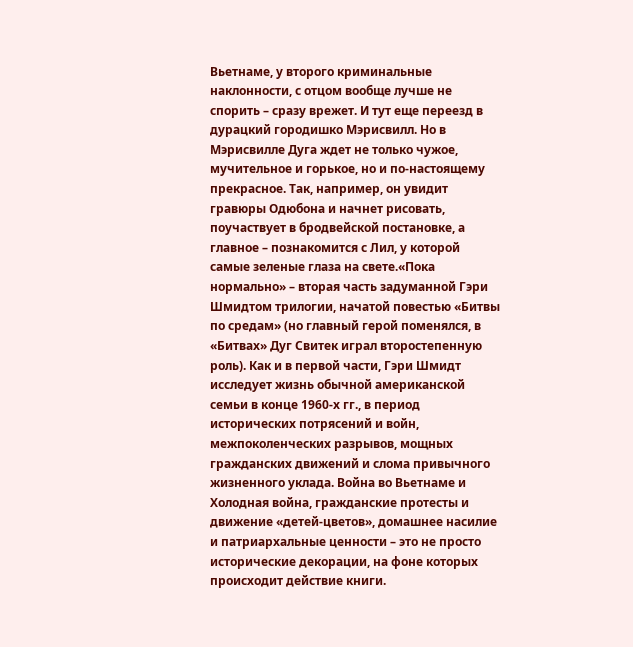Вьетнаме, у второго криминальные наклонности, с отцом вообще лучше не спорить – сразу врежет. И тут еще переезд в дурацкий городишко Мэрисвилл. Но в Мэрисвилле Дуга ждет не только чужое, мучительное и горькое, но и по-настоящему прекрасное. Так, например, он увидит гравюры Одюбона и начнет рисовать, поучаствует в бродвейской постановке, а главное – познакомится с Лил, у которой самые зеленые глаза на свете.«Пока нормально» – вторая часть задуманной Гэри Шмидтом трилогии, начатой повестью «Битвы по средам» (но главный герой поменялся, в «Битвах» Дуг Свитек играл второстепенную роль). Как и в первой части, Гэри Шмидт исследует жизнь обычной американской семьи в конце 1960-х гг., в период исторических потрясений и войн, межпоколенческих разрывов, мощных гражданских движений и слома привычного жизненного уклада. Война во Вьетнаме и Холодная война, гражданские протесты и движение «детей-цветов», домашнее насилие и патриархальные ценности – это не просто исторические декорации, на фоне которых происходит действие книги.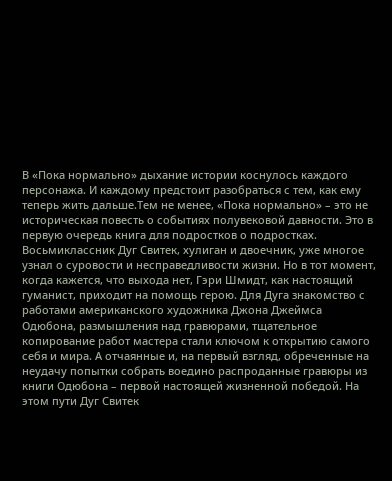В «Пока нормально» дыхание истории коснулось каждого персонажа. И каждому предстоит разобраться с тем, как ему теперь жить дальше.Тем не менее, «Пока нормально» – это не историческая повесть о событиях полувековой давности. Это в первую очередь книга для подростков о подростках. Восьмиклассник Дуг Свитек, хулиган и двоечник, уже многое узнал о суровости и несправедливости жизни. Но в тот момент, когда кажется, что выхода нет, Гэри Шмидт, как настоящий гуманист, приходит на помощь герою. Для Дуга знакомство с работами американского художника Джона Джеймса Одюбона, размышления над гравюрами, тщательное копирование работ мастера стали ключом к открытию самого себя и мира. А отчаянные и, на первый взгляд, обреченные на неудачу попытки собрать воедино распроданные гравюры из книги Одюбона – первой настоящей жизненной победой. На этом пути Дуг Свитек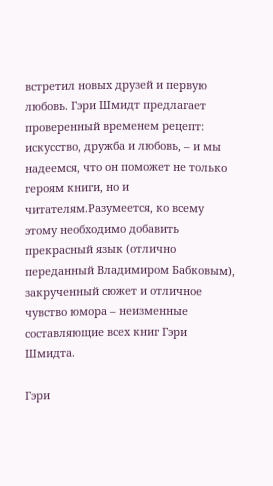встретил новых друзей и первую любовь. Гэри Шмидт предлагает проверенный временем рецепт: искусство, дружба и любовь, – и мы надеемся, что он поможет не только героям книги, но и читателям.Разумеется, ко всему этому необходимо добавить прекрасный язык (отлично переданный Владимиром Бабковым), закрученный сюжет и отличное чувство юмора – неизменные составляющие всех книг Гэри Шмидта.

Гэри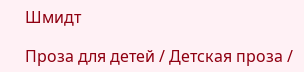Шмидт

Проза для детей / Детская проза /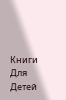Книги Для Детей